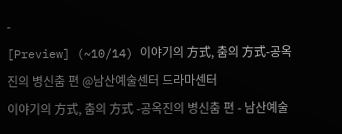-
[Preview] (~10/14) 이야기의 方式, 춤의 方式-공옥진의 병신춤 편 @남산예술센터 드라마센터
이야기의 方式, 춤의 方式 -공옥진의 병신춤 편 - 남산예술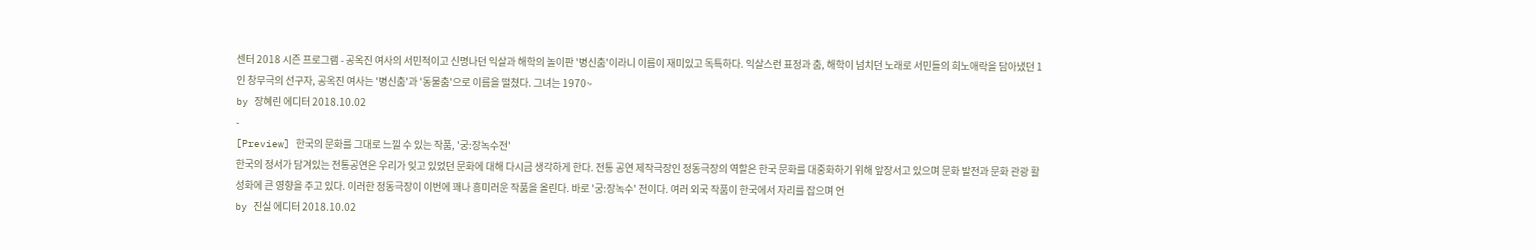센터 2018 시즌 프로그램 - 공옥진 여사의 서민적이고 신명나던 익살과 해학의 놀이판 '병신춤'이라니 이름이 재미있고 독특하다. 익살스런 표정과 춤, 해학이 넘치던 노래로 서민들의 희노애락을 담아냈던 1인 창무극의 선구자, 공옥진 여사는 '병신춤'과 '동물춤'으로 이름을 떨쳤다. 그녀는 1970~
by 장혜린 에디터 2018.10.02
-
[Preview] 한국의 문화를 그대로 느낄 수 있는 작품, '궁:장녹수전'
한국의 정서가 담겨있는 전통공연은 우리가 잊고 있었던 문화에 대해 다시금 생각하게 한다. 전통 공연 제작극장인 정동극장의 역할은 한국 문화를 대중화하기 위해 앞장서고 있으며 문화 발전과 문화 관광 활성화에 큰 영향을 주고 있다. 이러한 정동극장이 이번에 꽤나 흥미러운 작품을 올린다. 바로 '궁:장녹수' 전이다. 여러 외국 작품이 한국에서 자리를 잡으며 언
by 진실 에디터 2018.10.02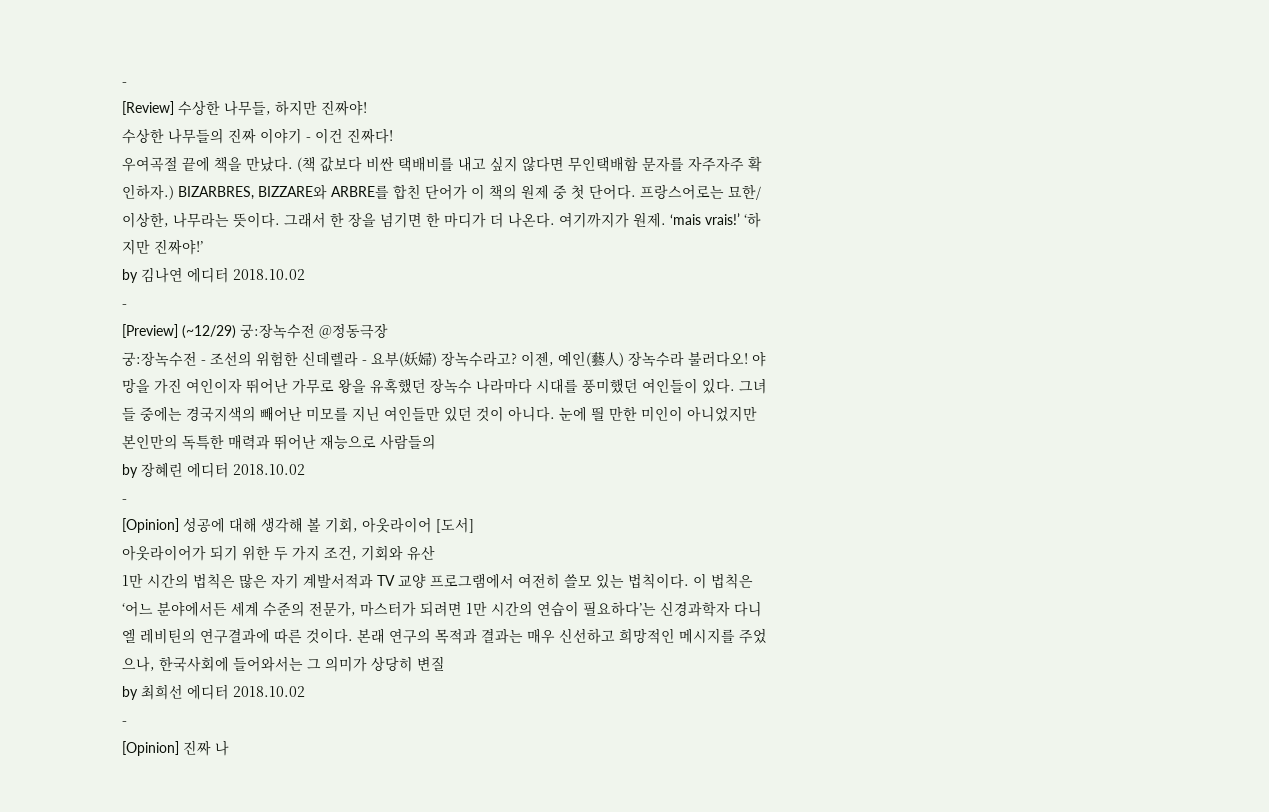-
[Review] 수상한 나무들, 하지만 진짜야!
수상한 나무들의 진짜 이야기 - 이건 진짜다!
우여곡절 끝에 책을 만났다. (책 값보다 비싼 택배비를 내고 싶지 않다면 무인택배함 문자를 자주자주 확인하자.) BIZARBRES, BIZZARE와 ARBRE를 합친 단어가 이 책의 원제 중 첫 단어다. 프랑스어로는 묘한/이상한, 나무라는 뜻이다. 그래서 한 장을 넘기면 한 마디가 더 나온다. 여기까지가 원제. ‘mais vrais!’ ‘하지만 진짜야!’
by 김나연 에디터 2018.10.02
-
[Preview] (~12/29) 궁:장녹수전 @정동극장
궁:장녹수전 - 조선의 위험한 신데렐라 - 요부(妖婦) 장녹수라고? 이젠, 예인(藝人) 장녹수라 불러다오! 야망을 가진 여인이자 뛰어난 가무로 왕을 유혹했던 장녹수 나라마다 시대를 풍미했던 여인들이 있다. 그녀들 중에는 경국지색의 빼어난 미모를 지닌 여인들만 있던 것이 아니다. 눈에 띌 만한 미인이 아니었지만 본인만의 독특한 매력과 뛰어난 재능으로 사람들의
by 장혜린 에디터 2018.10.02
-
[Opinion] 성공에 대해 생각해 볼 기회, 아웃라이어 [도서]
아웃라이어가 되기 위한 두 가지 조건, 기회와 유산
1만 시간의 법칙은 많은 자기 계발서적과 TV 교양 프로그램에서 여전히 쓸모 있는 법칙이다. 이 법칙은 ‘어느 분야에서든 세계 수준의 전문가, 마스터가 되려면 1만 시간의 연습이 필요하다’는 신경과학자 다니엘 레비틴의 연구결과에 따른 것이다. 본래 연구의 목적과 결과는 매우 신선하고 희망적인 메시지를 주었으나, 한국사회에 들어와서는 그 의미가 상당히 변질
by 최희선 에디터 2018.10.02
-
[Opinion] 진짜 나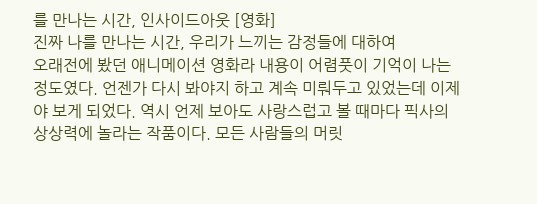를 만나는 시간, 인사이드아웃 [영화]
진짜 나를 만나는 시간, 우리가 느끼는 감정들에 대하여
오래전에 봤던 애니메이션 영화라 내용이 어렴풋이 기억이 나는 정도였다. 언젠가 다시 봐야지 하고 계속 미뤄두고 있었는데 이제야 보게 되었다. 역시 언제 보아도 사랑스럽고 볼 때마다 픽사의 상상력에 놀라는 작품이다. 모든 사람들의 머릿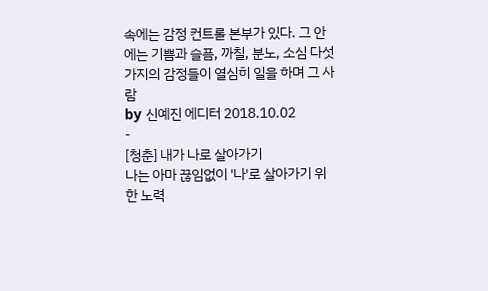속에는 감정 컨트롤 본부가 있다. 그 안에는 기쁨과 슬픔, 까칠, 분노, 소심 다섯 가지의 감정들이 열심히 일을 하며 그 사람
by 신예진 에디터 2018.10.02
-
[청춘] 내가 나로 살아가기
나는 아마 끊임없이 '나'로 살아가기 위한 노력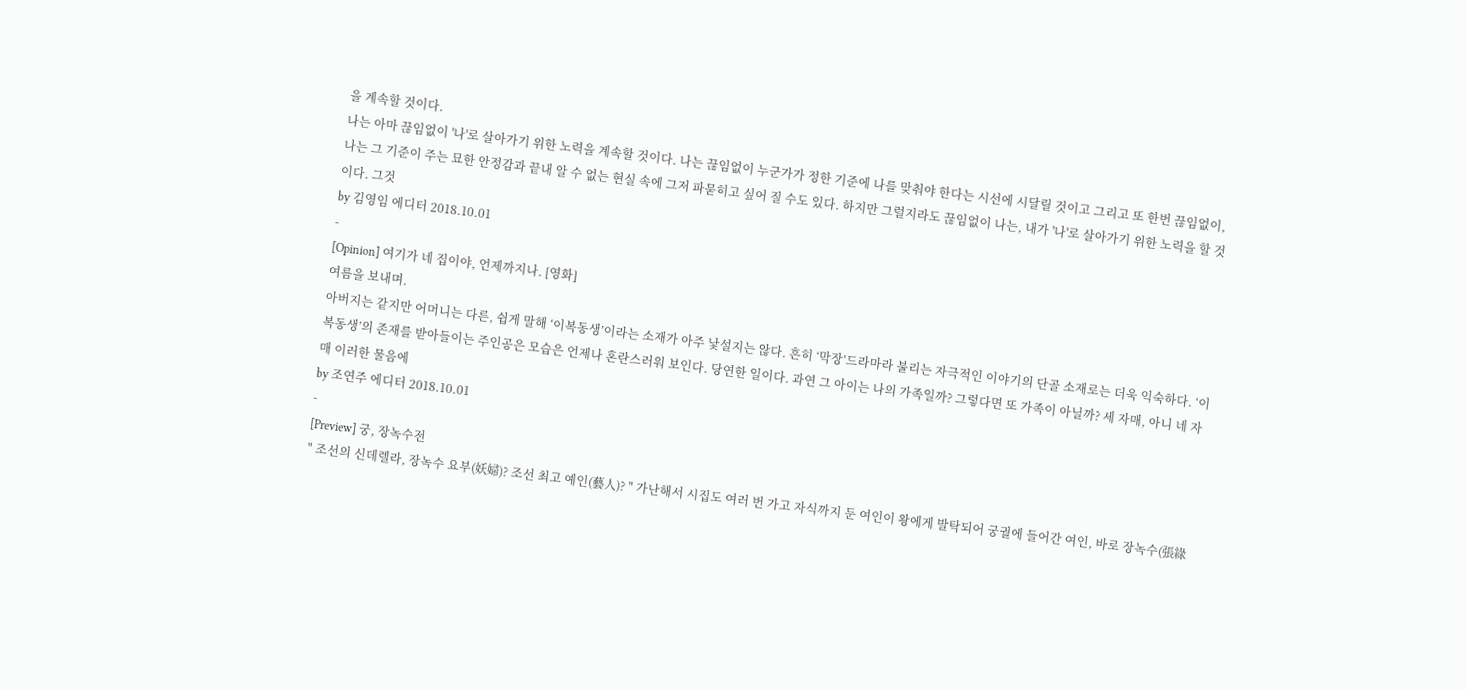을 계속할 것이다.
나는 아마 끊임없이 '나'로 살아가기 위한 노력을 계속할 것이다. 나는 끊임없이 누군가가 정한 기준에 나를 맞춰야 한다는 시선에 시달릴 것이고 그리고 또 한번 끊임없이, 나는 그 기준이 주는 묘한 안정감과 끝내 알 수 없는 현실 속에 그저 파묻히고 싶어 질 수도 있다. 하지만 그럴지라도 끊임없이 나는, 내가 '나'로 살아가기 위한 노력을 할 것이다. 그것
by 김영임 에디터 2018.10.01
-
[Opinion] 여기가 네 집이야, 언제까지나. [영화]
여름을 보내며.
아버지는 같지만 어머니는 다른, 쉽게 말해 ‘이복동생’이라는 소재가 아주 낯설지는 않다. 흔히 ‘막장’드라마라 불리는 자극적인 이야기의 단골 소재로는 더욱 익숙하다. ‘이복동생’의 존재를 받아들이는 주인공은 모습은 언제나 혼란스러워 보인다. 당연한 일이다. 과연 그 아이는 나의 가족일까? 그렇다면 또 가족이 아닐까? 세 자매, 아니 네 자매 이러한 물음에
by 조연주 에디터 2018.10.01
-
[Preview] 궁, 장녹수전
" 조선의 신데렐라, 장녹수 요부(妖婦)? 조선 최고 예인(藝人)? " 가난해서 시집도 여러 번 가고 자식까지 둔 여인이 왕에게 발탁되어 궁궐에 들어간 여인, 바로 장녹수(張綠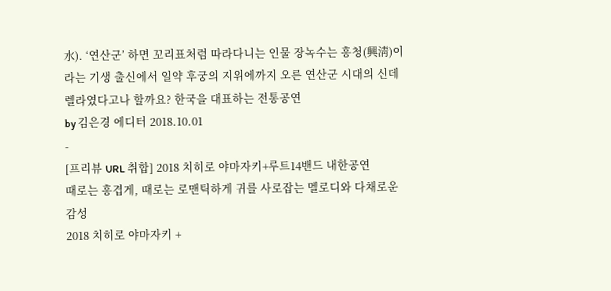水). ‘연산군’ 하면 꼬리표처럼 따라다니는 인물 장녹수는 흥청(興淸)이라는 기생 출신에서 일약 후궁의 지위에까지 오른 연산군 시대의 신데렐라였다고나 할까요? 한국을 대표하는 전통공연
by 김은경 에디터 2018.10.01
-
[프리뷰 URL 취합] 2018 치히로 야마자키+루트14밴드 내한공연
때로는 흥겹게, 때로는 로맨틱하게 귀를 사로잡는 멜로디와 다채로운 감성
2018 치히로 야마자키 +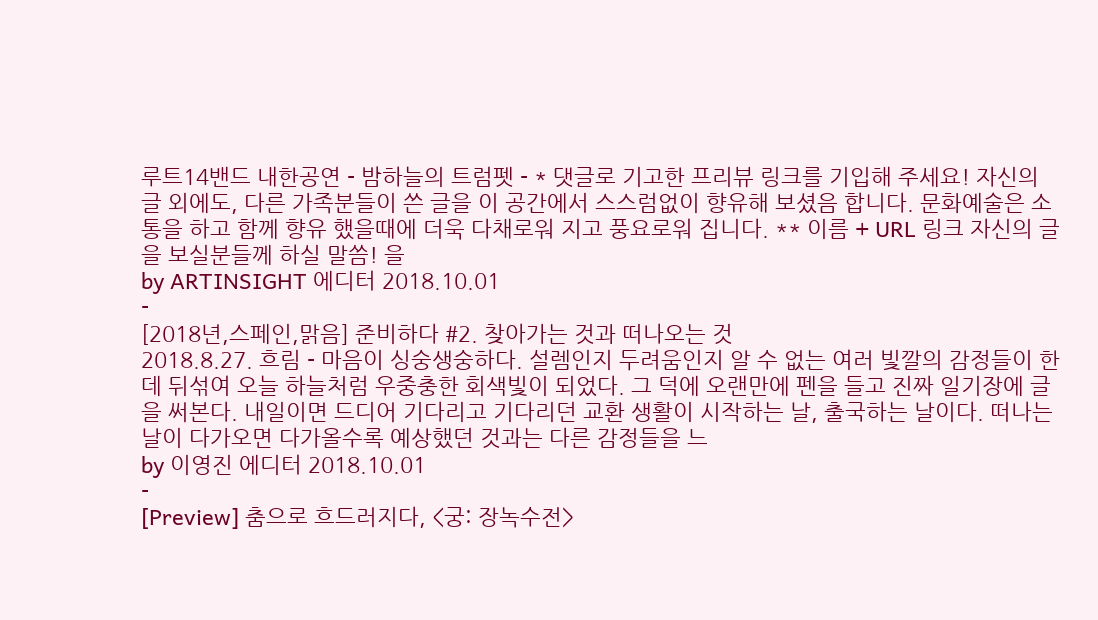루트14밴드 내한공연 - 밤하늘의 트럼펫 - * 댓글로 기고한 프리뷰 링크를 기입해 주세요! 자신의 글 외에도, 다른 가족분들이 쓴 글을 이 공간에서 스스럼없이 향유해 보셨음 합니다. 문화예술은 소통을 하고 함께 향유 했을때에 더욱 다채로워 지고 풍요로워 집니다. ** 이름 + URL 링크 자신의 글을 보실분들께 하실 말씀! 을
by ARTINSIGHT 에디터 2018.10.01
-
[2018년,스페인,맑음] 준비하다 #2. 찾아가는 것과 떠나오는 것
2018.8.27. 흐림 - 마음이 싱숭생숭하다. 설렘인지 두려움인지 알 수 없는 여러 빛깔의 감정들이 한데 뒤섞여 오늘 하늘처럼 우중충한 회색빛이 되었다. 그 덕에 오랜만에 펜을 들고 진짜 일기장에 글을 써본다. 내일이면 드디어 기다리고 기다리던 교환 생활이 시작하는 날, 출국하는 날이다. 떠나는 날이 다가오면 다가올수록 예상했던 것과는 다른 감정들을 느
by 이영진 에디터 2018.10.01
-
[Preview] 춤으로 흐드러지다, <궁: 장녹수전>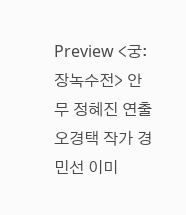Preview <궁: 장녹수전> 안무 정혜진 연출 오경택 작가 경민선 이미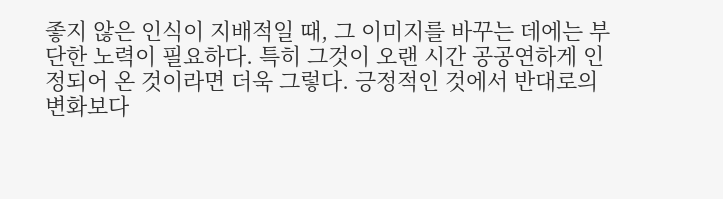좋지 않은 인식이 지배적일 때, 그 이미지를 바꾸는 데에는 부단한 노력이 필요하다. 특히 그것이 오랜 시간 공공연하게 인정되어 온 것이라면 더욱 그렇다. 긍정적인 것에서 반대로의 변화보다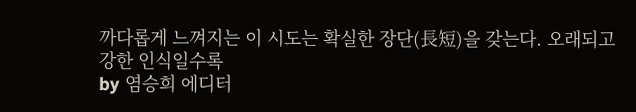까다롭게 느껴지는 이 시도는 확실한 장단(長短)을 갖는다. 오래되고 강한 인식일수록
by 염승희 에디터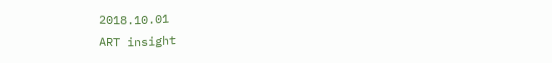2018.10.01
ART insight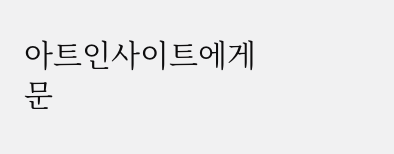아트인사이트에게
문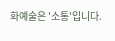화예술은 '소통'입니다.